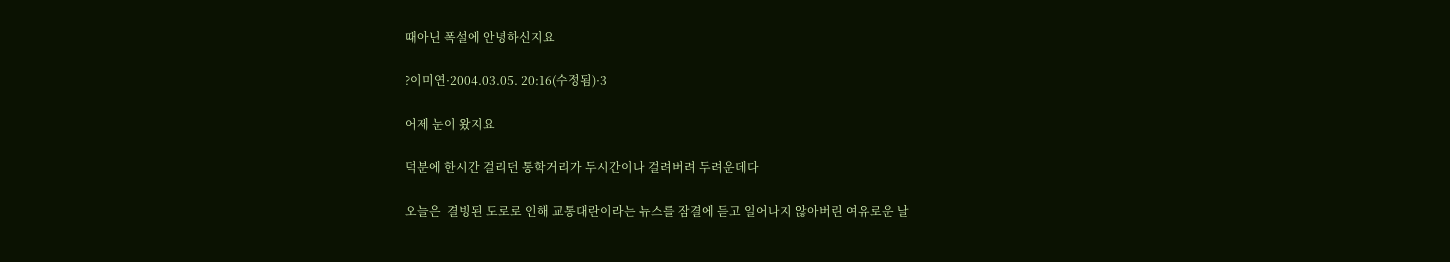때아닌 폭설에 안녕하신지요

?이미연·2004.03.05. 20:16(수정됨)·3

어제 눈이 왔지요

덕분에 한시간 걸리던 통학거리가 두시간이나 걸려버려 두려운데다

오늘은  결빙된 도로로 인해 교통대란이라는 뉴스를 잠결에 듣고 일어나지 않아버린 여유로운 날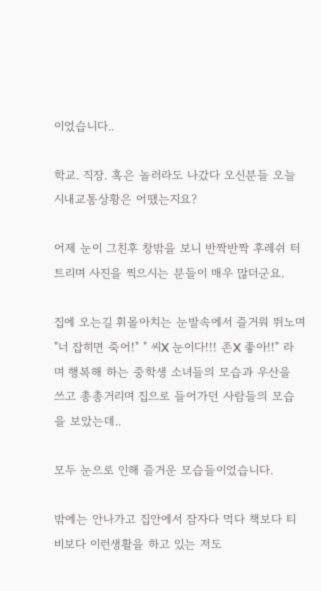이었습니다..

학교. 직장. 혹은 놀러라도 나갔다 오신분들 오늘 시내교통상황은 어땠는지요?

어제 눈이 그친후 창밖을 보니 반짝반짝 후레쉬 터트리며 사진을 찍으시는 분들이 매우 많더군요.

집에 오는길 휘몰아치는 눈발속에서 즐거워 뛰노며 "너 잡히면 죽어!" " 씨X 눈이다!!! 존X 좋아!!" 라며 행복해 하는 중학생 소녀들의 모습과 우산을 쓰고 총총거리며 집으로 들어가던 사람들의 모습을 보았는데..

모두 눈으로 인해 즐거운 모습들이었습니다.

밖에는 안나가고 집안에서 잠자다 먹다 책보다 티비보다 이런생활을 하고 있는 저도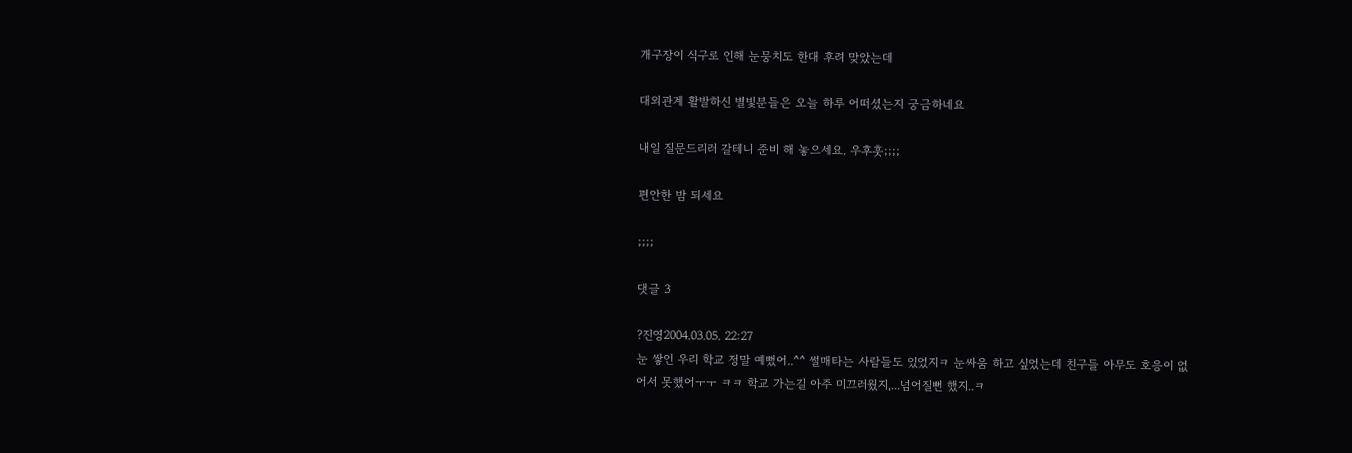개구장이 식구로 인해 눈뭉치도 한대 후려 맞았는데

대외관계 활발하신 별빛분들은 오늘 하루 어떠셨는지 궁금하네요

내일 질문드리러 갈테니 준비 해 놓으세요. 우후훗;;;;

편안한 밤 되세요

;;;;

댓글 3

?진영2004.03.05. 22:27
눈 쌓인 우리 학교 정말 예뻤어..^^ 썰매타는 사람들도 있었지ㅋ 눈싸움 하고 싶었는데 친구들 아무도 호응이 없어서 못했어ㅜㅜ ㅋㅋ 학교 가는길 아주 미끄러웠지,...넘어질뻔 했지..ㅋ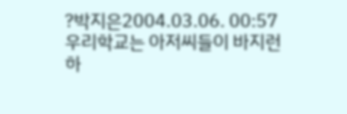?박지은2004.03.06. 00:57
우리학교는 아저씨들이 바지런하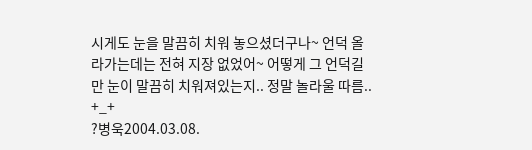시게도 눈을 말끔히 치워 놓으셨더구나~ 언덕 올라가는데는 전혀 지장 없었어~ 어떻게 그 언덕길만 눈이 말끔히 치워져있는지.. 정말 놀라울 따름.. +_+
?병욱2004.03.08.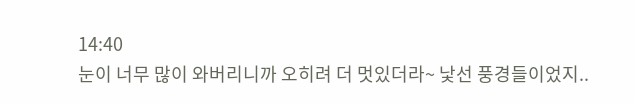14:40
눈이 너무 많이 와버리니까 오히려 더 멋있더라~ 낯선 풍경들이었지..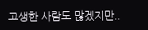고생한 사람도 많겠지만..